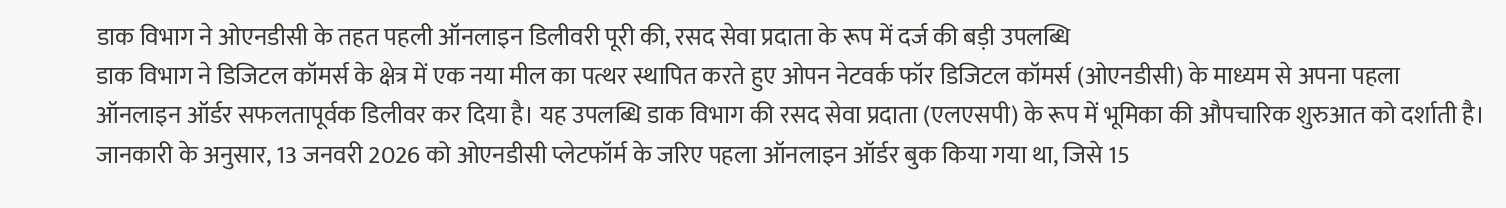डाक विभाग ने ओएनडीसी के तहत पहली ऑनलाइन डिलीवरी पूरी की, रसद सेवा प्रदाता के रूप में दर्ज की बड़ी उपलब्धि
डाक विभाग ने डिजिटल कॉमर्स के क्षेत्र में एक नया मील का पत्थर स्थापित करते हुए ओपन नेटवर्क फॉर डिजिटल कॉमर्स (ओएनडीसी) के माध्यम से अपना पहला ऑनलाइन ऑर्डर सफलतापूर्वक डिलीवर कर दिया है। यह उपलब्धि डाक विभाग की रसद सेवा प्रदाता (एलएसपी) के रूप में भूमिका की औपचारिक शुरुआत को दर्शाती है।
जानकारी के अनुसार, 13 जनवरी 2026 को ओएनडीसी प्लेटफॉर्म के जरिए पहला ऑनलाइन ऑर्डर बुक किया गया था, जिसे 15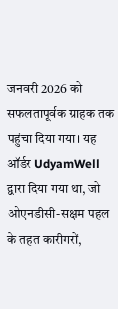जनवरी 2026 को सफलतापूर्वक ग्राहक तक पहुंचा दिया गया। यह ऑर्डर UdyamWell द्वारा दिया गया था, जो ओएनडीसी-सक्षम पहल के तहत कारीगरों,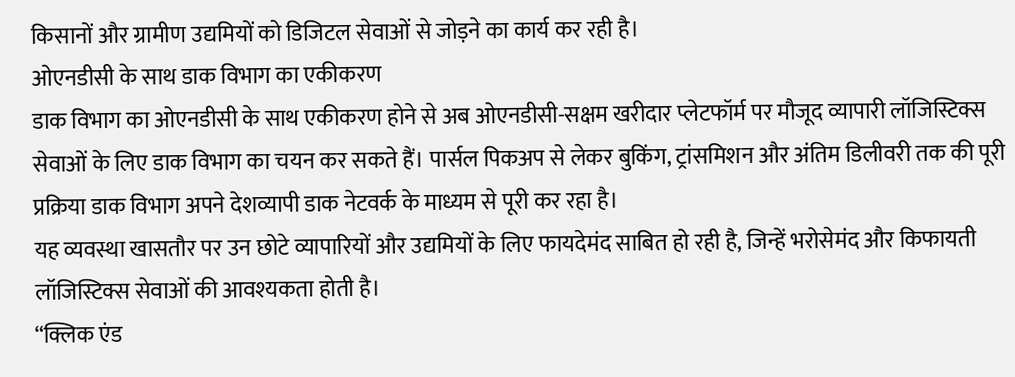किसानों और ग्रामीण उद्यमियों को डिजिटल सेवाओं से जोड़ने का कार्य कर रही है।
ओएनडीसी के साथ डाक विभाग का एकीकरण
डाक विभाग का ओएनडीसी के साथ एकीकरण होने से अब ओएनडीसी-सक्षम खरीदार प्लेटफॉर्म पर मौजूद व्यापारी लॉजिस्टिक्स सेवाओं के लिए डाक विभाग का चयन कर सकते हैं। पार्सल पिकअप से लेकर बुकिंग, ट्रांसमिशन और अंतिम डिलीवरी तक की पूरी प्रक्रिया डाक विभाग अपने देशव्यापी डाक नेटवर्क के माध्यम से पूरी कर रहा है।
यह व्यवस्था खासतौर पर उन छोटे व्यापारियों और उद्यमियों के लिए फायदेमंद साबित हो रही है, जिन्हें भरोसेमंद और किफायती लॉजिस्टिक्स सेवाओं की आवश्यकता होती है।
“क्लिक एंड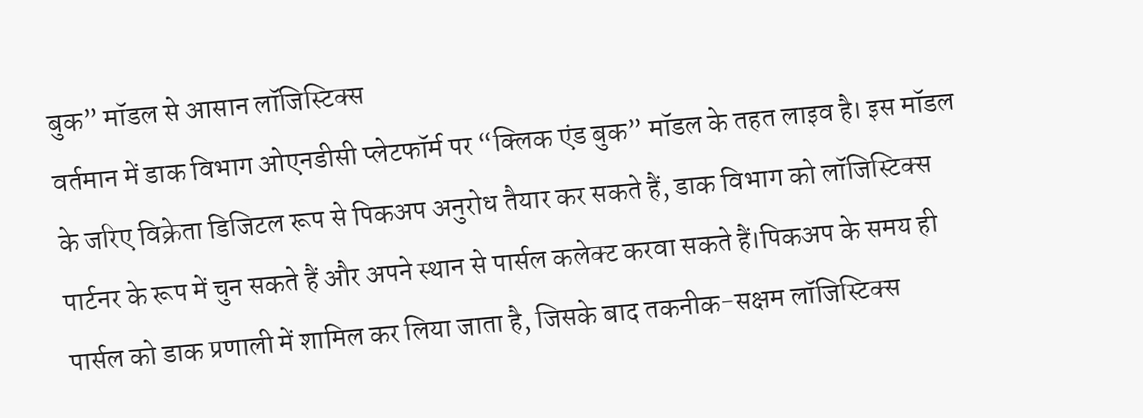बुक” मॉडल से आसान लॉजिस्टिक्स
वर्तमान में डाक विभाग ओएनडीसी प्लेटफॉर्म पर “क्लिक एंड बुक” मॉडल के तहत लाइव है। इस मॉडल के जरिए विक्रेता डिजिटल रूप से पिकअप अनुरोध तैयार कर सकते हैं, डाक विभाग को लॉजिस्टिक्स पार्टनर के रूप में चुन सकते हैं और अपने स्थान से पार्सल कलेक्ट करवा सकते हैं।पिकअप के समय ही पार्सल को डाक प्रणाली में शामिल कर लिया जाता है, जिसके बाद तकनीक-सक्षम लॉजिस्टिक्स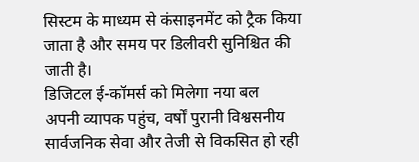सिस्टम के माध्यम से कंसाइनमेंट को ट्रैक किया जाता है और समय पर डिलीवरी सुनिश्चित की जाती है।
डिजिटल ई-कॉमर्स को मिलेगा नया बल
अपनी व्यापक पहुंच, वर्षों पुरानी विश्वसनीय सार्वजनिक सेवा और तेजी से विकसित हो रही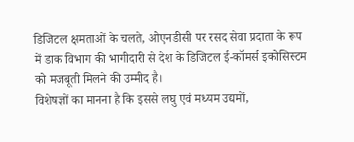डिजिटल क्षमताओं के चलते, ओएनडीसी पर रसद सेवा प्रदाता के रूप में डाक विभाग की भागीदारी से देश के डिजिटल ई-कॉमर्स इकोसिस्टम को मजबूती मिलने की उम्मीद है।
विशेषज्ञों का मानना है कि इससे लघु एवं मध्यम उद्यमों,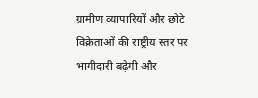ग्रामीण व्यापारियों और छोटे विक्रेताओं की राष्ट्रीय स्तर पर भागीदारी बढ़ेगी और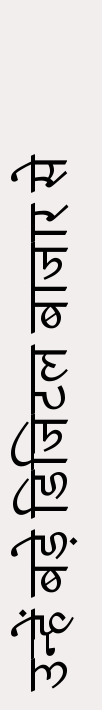उन्हें बड़े डिजिटल बाजार से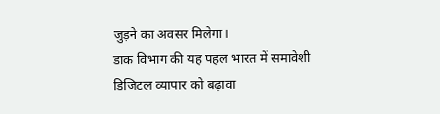जुड़ने का अवसर मिलेगा।
डाक विभाग की यह पहल भारत में समावेशी डिजिटल व्यापार को बढ़ावा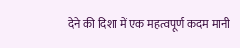देने की दिशा में एक महत्वपूर्ण कदम मानी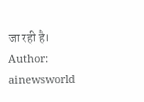जा रही है।
Author: ainewsworld